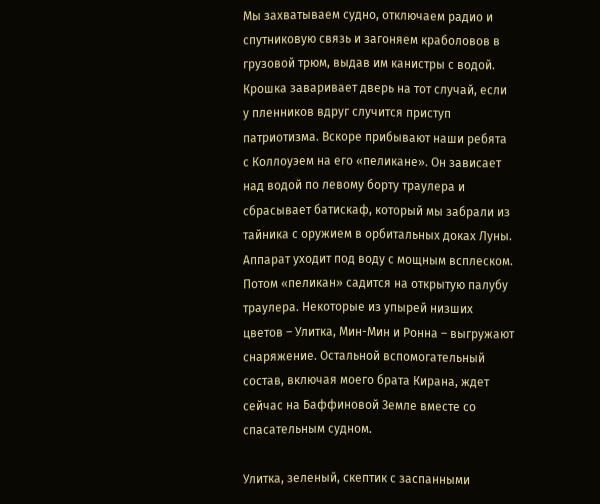Мы захватываем судно, отключаем радио и спутниковую связь и загоняем краболовов в грузовой трюм, выдав им канистры с водой. Крошка заваривает дверь на тот случай, если у пленников вдруг случится приступ патриотизма. Вскоре прибывают наши ребята с Коллоуэем на его «пеликане». Он зависает над водой по левому борту траулера и сбрасывает батискаф, который мы забрали из тайника с оружием в орбитальных доках Луны. Аппарат уходит под воду с мощным всплеском. Потом «пеликан» садится на открытую палубу траулера. Некоторые из упырей низших цветов – Улитка, Мин-Мин и Ронна – выгружают снаряжение. Остальной вспомогательный состав, включая моего брата Кирана, ждет сейчас на Баффиновой Земле вместе со спасательным судном.

Улитка, зеленый, скептик с заспанными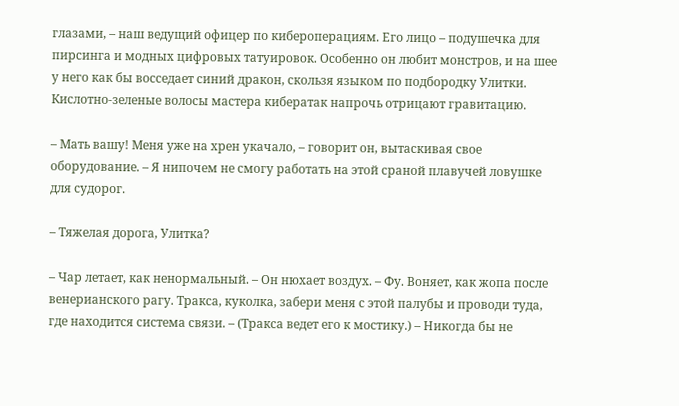глазами, – наш ведущий офицер по кибероперациям. Его лицо – подушечка для пирсинга и модных цифровых татуировок. Особенно он любит монстров, и на шее у него как бы восседает синий дракон, скользя языком по подбородку Улитки. Кислотно-зеленые волосы мастера кибератак напрочь отрицают гравитацию.

– Мать вашу! Меня уже на хрен укачало, – говорит он, вытаскивая свое оборудование. – Я нипочем не смогу работать на этой сраной плавучей ловушке для судорог.

– Тяжелая дорога, Улитка?

– Чар летает, как ненормальный. – Он нюхает воздух. – Фу. Воняет, как жопа после венерианского рагу. Тракса, куколка, забери меня с этой палубы и проводи туда, где находится система связи. – (Тракса ведет его к мостику.) – Никогда бы не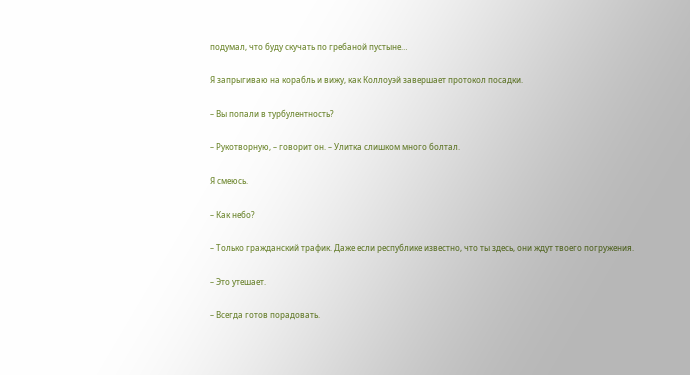подумал, что буду скучать по гребаной пустыне…

Я запрыгиваю на корабль и вижу, как Коллоуэй завершает протокол посадки.

– Вы попали в турбулентность?

– Рукотворную, – говорит он. – Улитка слишком много болтал.

Я смеюсь.

– Как небо?

– Только гражданский трафик. Даже если республике известно, что ты здесь, они ждут твоего погружения.

– Это утешает.

– Всегда готов порадовать.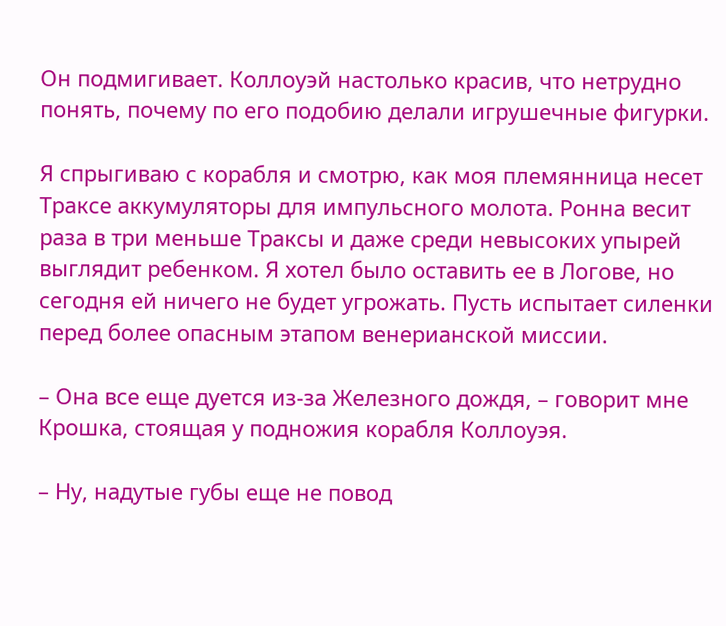Он подмигивает. Коллоуэй настолько красив, что нетрудно понять, почему по его подобию делали игрушечные фигурки.

Я спрыгиваю с корабля и смотрю, как моя племянница несет Траксе аккумуляторы для импульсного молота. Ронна весит раза в три меньше Траксы и даже среди невысоких упырей выглядит ребенком. Я хотел было оставить ее в Логове, но сегодня ей ничего не будет угрожать. Пусть испытает силенки перед более опасным этапом венерианской миссии.

– Она все еще дуется из-за Железного дождя, – говорит мне Крошка, стоящая у подножия корабля Коллоуэя.

– Ну, надутые губы еще не повод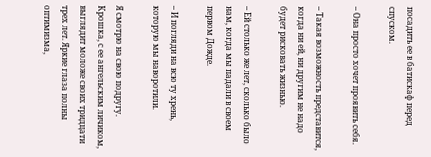посадить ее в батискаф перед спуском.

– Она просто хочет проявить себя.

– Такая возможность представится, когда ни ей, ни другим не надо будет рисковать жизнью.

– Ей столько же лет, сколько было нам, когда мы падали в своем первом Дожде.

– И погляди на всю ту хрень, которую мы наворотили.

Я смотрю на свою подругу. Крошка, с ее ангельским личиком, выглядит моложе своих тридцати трех лет. Яркие глаза полны оптимизма,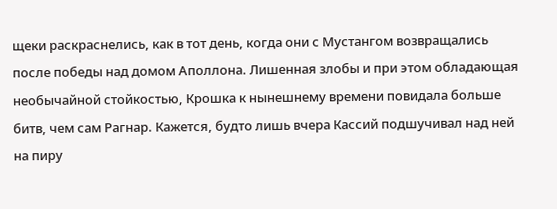щеки раскраснелись, как в тот день, когда они с Мустангом возвращались после победы над домом Аполлона. Лишенная злобы и при этом обладающая необычайной стойкостью, Крошка к нынешнему времени повидала больше битв, чем сам Рагнар. Кажется, будто лишь вчера Кассий подшучивал над ней на пиру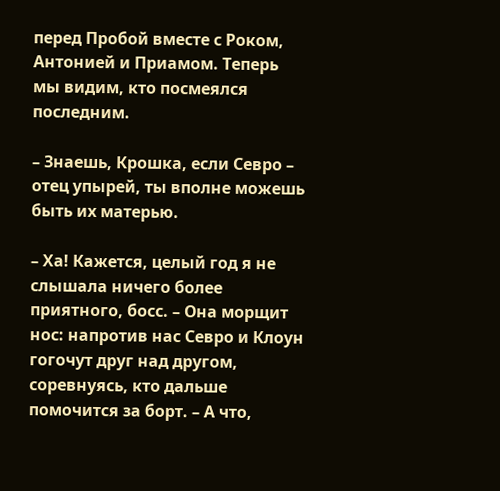перед Пробой вместе с Роком, Антонией и Приамом. Теперь мы видим, кто посмеялся последним.

– Знаешь, Крошка, если Севро – отец упырей, ты вполне можешь быть их матерью.

– Ха! Кажется, целый год я не слышала ничего более приятного, босс. – Она морщит нос: напротив нас Севро и Клоун гогочут друг над другом, соревнуясь, кто дальше помочится за борт. – А что,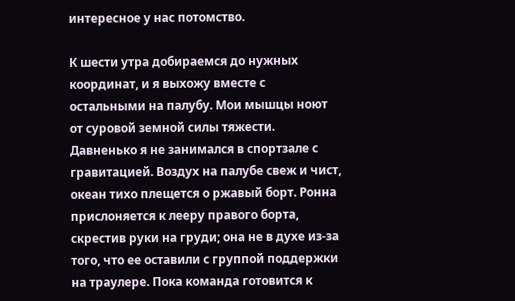интересное у нас потомство.

К шести утра добираемся до нужных координат, и я выхожу вместе с остальными на палубу. Мои мышцы ноют от суровой земной силы тяжести. Давненько я не занимался в спортзале с гравитацией. Воздух на палубе свеж и чист, океан тихо плещется о ржавый борт. Ронна прислоняется к лееру правого борта, скрестив руки на груди; она не в духе из-за того, что ее оставили с группой поддержки на траулере. Пока команда готовится к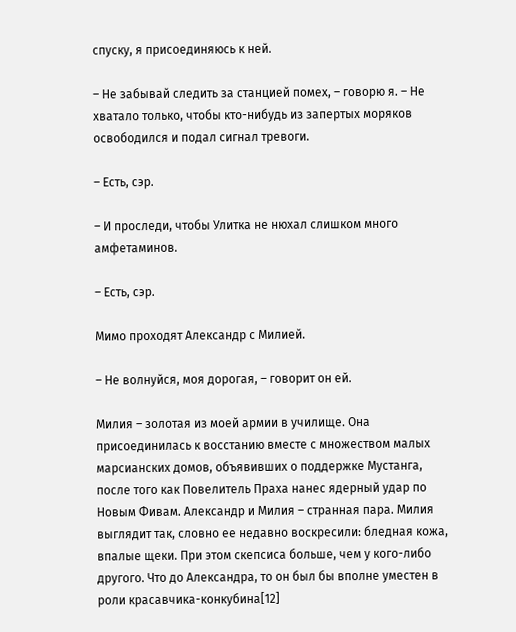спуску, я присоединяюсь к ней.

– Не забывай следить за станцией помех, – говорю я. – Не хватало только, чтобы кто-нибудь из запертых моряков освободился и подал сигнал тревоги.

– Есть, сэр.

– И проследи, чтобы Улитка не нюхал слишком много амфетаминов.

– Есть, сэр.

Мимо проходят Александр с Милией.

– Не волнуйся, моя дорогая, – говорит он ей.

Милия – золотая из моей армии в училище. Она присоединилась к восстанию вместе с множеством малых марсианских домов, объявивших о поддержке Мустанга, после того как Повелитель Праха нанес ядерный удар по Новым Фивам. Александр и Милия – странная пара. Милия выглядит так, словно ее недавно воскресили: бледная кожа, впалые щеки. При этом скепсиса больше, чем у кого-либо другого. Что до Александра, то он был бы вполне уместен в роли красавчика-конкубина[12]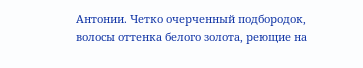Антонии. Четко очерченный подбородок, волосы оттенка белого золота, реющие на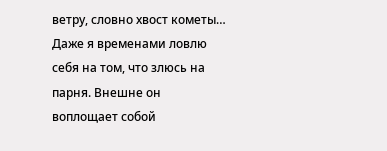ветру, словно хвост кометы… Даже я временами ловлю себя на том, что злюсь на парня. Внешне он воплощает собой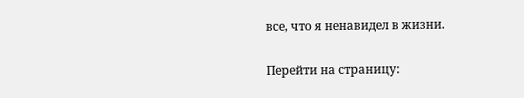все, что я ненавидел в жизни.

Перейти на страницу: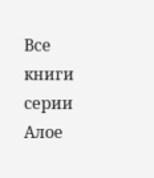Все книги серии Алое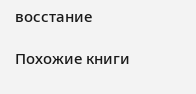восстание

Похожие книги